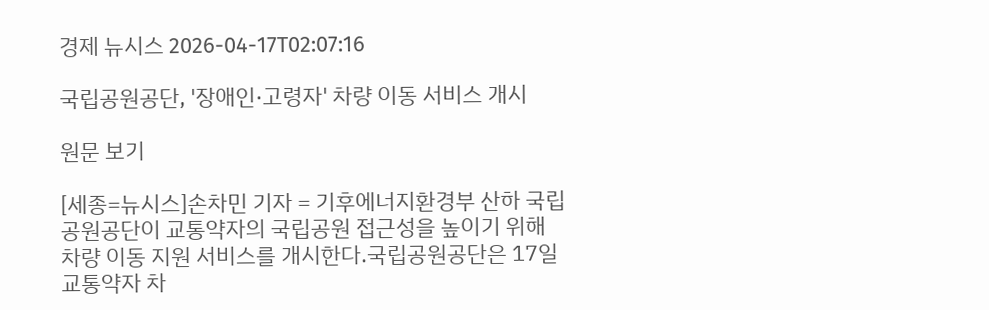경제 뉴시스 2026-04-17T02:07:16

국립공원공단, '장애인·고령자' 차량 이동 서비스 개시

원문 보기

[세종=뉴시스]손차민 기자 = 기후에너지환경부 산하 국립공원공단이 교통약자의 국립공원 접근성을 높이기 위해 차량 이동 지원 서비스를 개시한다.국립공원공단은 17일 교통약자 차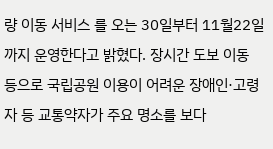량 이동 서비스 를 오는 30일부터 11월22일까지 운영한다고 밝혔다. 장시간 도보 이동 등으로 국립공원 이용이 어려운 장애인·고령자 등 교통약자가 주요 명소를 보다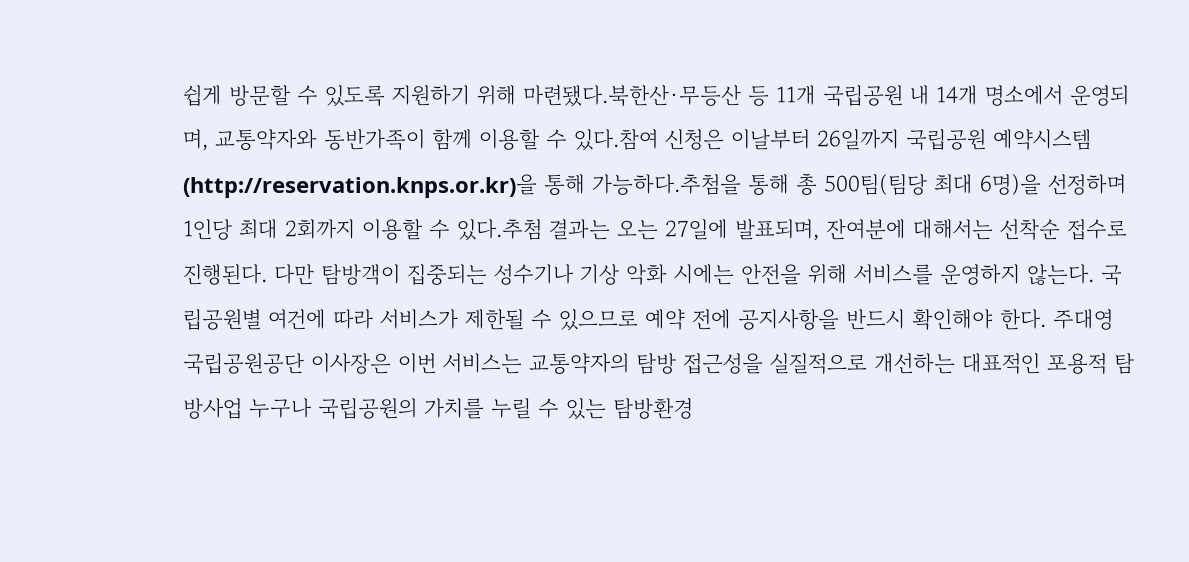쉽게 방문할 수 있도록 지원하기 위해 마련됐다.북한산·무등산 등 11개 국립공원 내 14개 명소에서 운영되며, 교통약자와 동반가족이 함께 이용할 수 있다.참여 신청은 이날부터 26일까지 국립공원 예약시스템(http://reservation.knps.or.kr)을 통해 가능하다.추첨을 통해 총 500팀(팀당 최대 6명)을 선정하며 1인당 최대 2회까지 이용할 수 있다.추첨 결과는 오는 27일에 발표되며, 잔여분에 대해서는 선착순 접수로 진행된다. 다만 탐방객이 집중되는 성수기나 기상 악화 시에는 안전을 위해 서비스를 운영하지 않는다. 국립공원별 여건에 따라 서비스가 제한될 수 있으므로 예약 전에 공지사항을 반드시 확인해야 한다. 주대영 국립공원공단 이사장은 이번 서비스는 교통약자의 탐방 접근성을 실질적으로 개선하는 대표적인 포용적 탐방사업 누구나 국립공원의 가치를 누릴 수 있는 탐방환경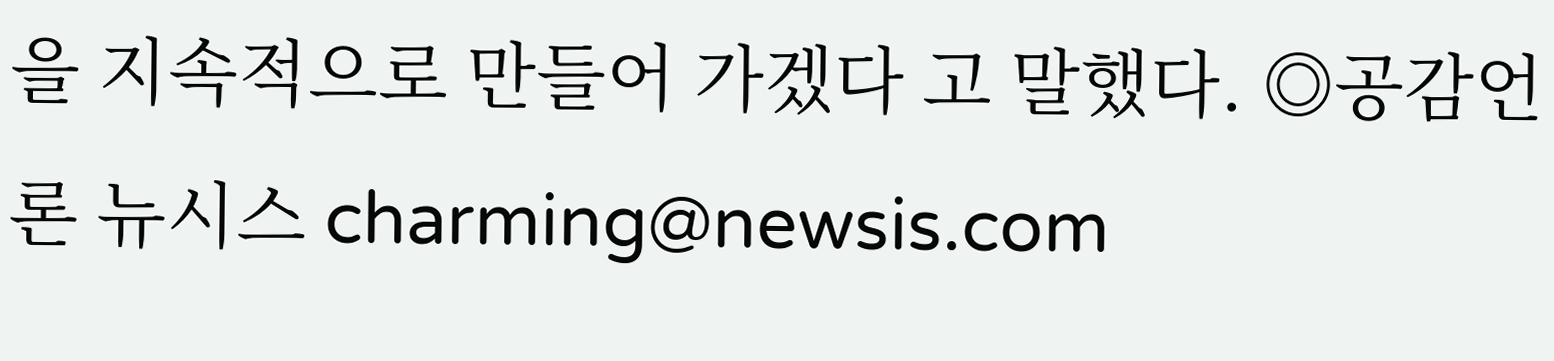을 지속적으로 만들어 가겠다 고 말했다. ◎공감언론 뉴시스 charming@newsis.com